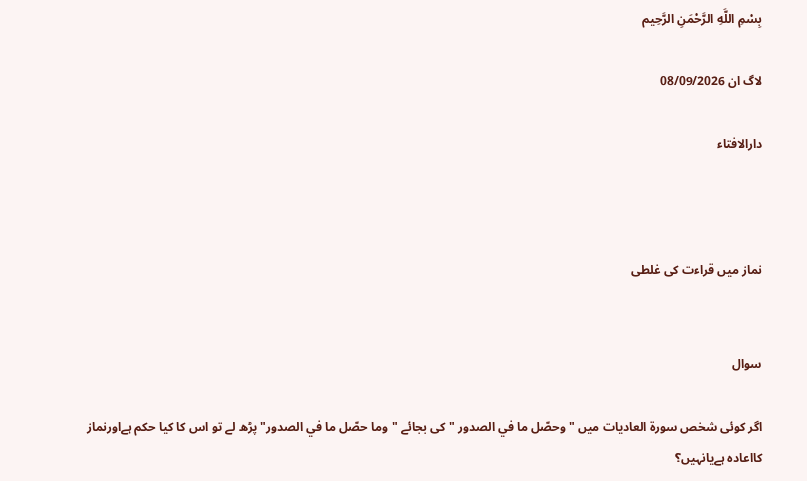بِسْمِ اللَّهِ الرَّحْمَنِ الرَّحِيم

لاگ ان 08/09/2026

دارالافتاء



نماز میں قراءت کی غلطی


سوال

اگر کوئی شخص سورۃ العادیات میں "وحصّل ما في الصدور "کی بجائے "وما حصّل ما في الصدور" پڑھ لے تو اس کا کیا حکم ہےاورنماز کااعادہ ہےیانہیں؟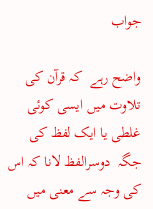جواب

واضح رہے  کہ قرآن کی تلاوت میں ایسی کوئی غلطی یا ایک لفظ کی جگہ  دوسرالفظ لانا کہ اس کی وجہ سے معنی میں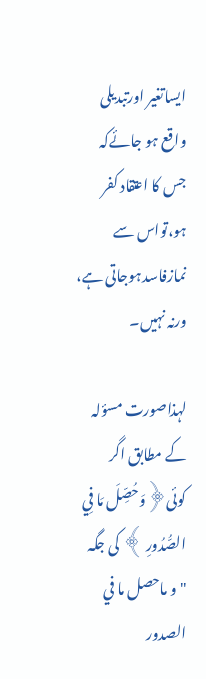ایساتغیر اورتبدیلی واقع ہو جائےکہ جس کا اعتقاد کفر ہو،تواس سے نمازفاسدہوجاتی ہے، ورنہ نہیں۔

لہذاصورت مسؤلہ کے مطابق اگر کوئی﴿وَحُصِّلَ مَا فِي الصُّدُورِ ﴾ کی جگہ "و ماحصل ما في الصدور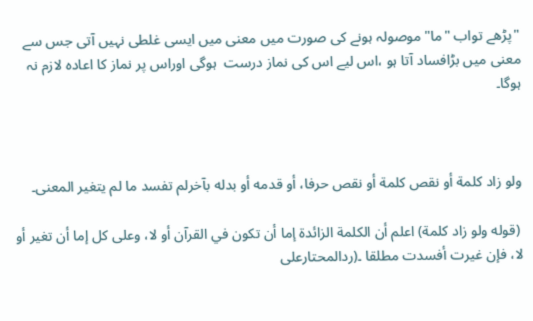"پڑھے تواب "ما"موصولہ ہونے کی صورت میں معنی میں ایسی غلطی نہیں آتی جس سے معنی میں بڑافساد آتا ہو ،اس لیے اس کی نماز درست  ہوگی اوراس پر نماز کا اعادہ لازم نہ ہوگا۔



ولو زاد كلمة أو نقص كلمة أو نقص حرفا، أو قدمه أو بدله بآخرلم تفسد ما لم يتغير المعنى۔

 (قوله ولو زاد كلمة) اعلم أن الكلمة الزائدة إما أن تكون في القرآن أو لا، وعلى كل إما أن تغير أو لا، فإن غيرت أفسدت مطلقا ۔(ردالمحتارعلى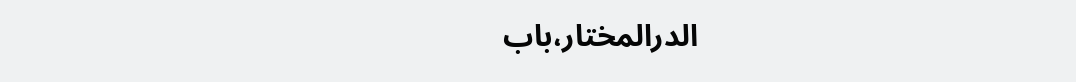الدرالمختار،باب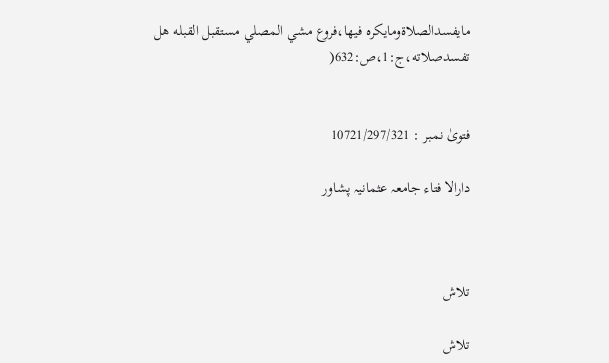مايفسدالصلاةومايكره فيها،فروع مشي المصلي مستقبل القبله هل تفسدصلاته،ج:1،ص:632(


فتویٰ نمبر : 10721/297/321

دارالا فتاء جامعہ عثمانیہ پشاور



تلاش

تلاش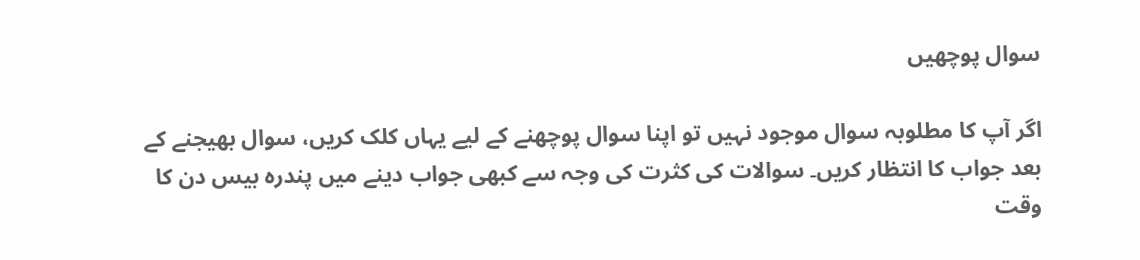سوال پوچھیں

اگر آپ کا مطلوبہ سوال موجود نہیں تو اپنا سوال پوچھنے کے لیے یہاں کلک کریں، سوال بھیجنے کے بعد جواب کا انتظار کریں۔ سوالات کی کثرت کی وجہ سے کبھی جواب دینے میں پندرہ بیس دن کا وقت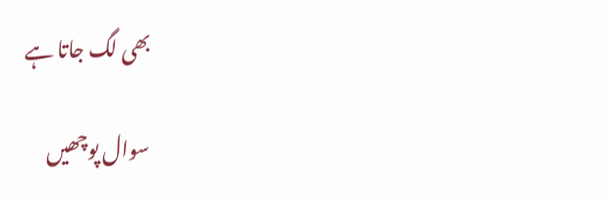بھی لگ جاتا ہے

سوال پوچھیں